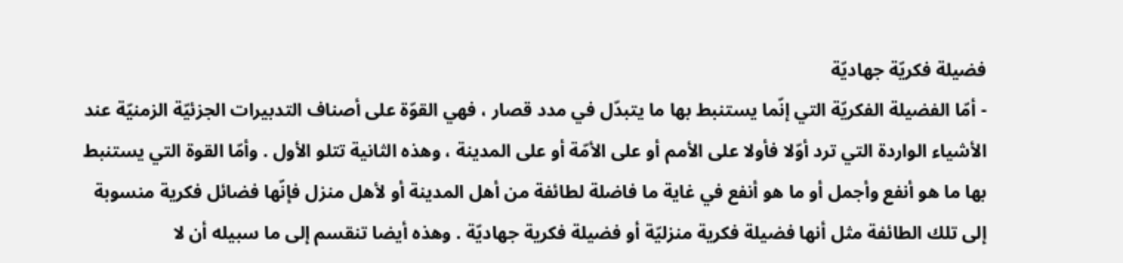فضيلة فكريّة جهاديّة
- أمّا الفضيلة الفكريّة التي إنّما يستنبط بها ما يتبدّل في مدد قصار ، فهي القوّة على أصناف التدبيرات الجزئيّة الزمنيّة عند الأشياء الواردة التي ترد أوّلا فأولا على الأمم أو على الأمّة أو على المدينة ، وهذه الثانية تتلو الأول . وأمّا القوة التي يستنبط بها ما هو أنفع وأجمل أو ما هو أنفع في غاية ما فاضلة لطائفة من أهل المدينة أو لأهل منزل فإنّها فضائل فكرية منسوبة إلى تلك الطائفة مثل أنها فضيلة فكرية منزليّة أو فضيلة فكرية جهاديّة . وهذه أيضا تنقسم إلى ما سبيله أن لا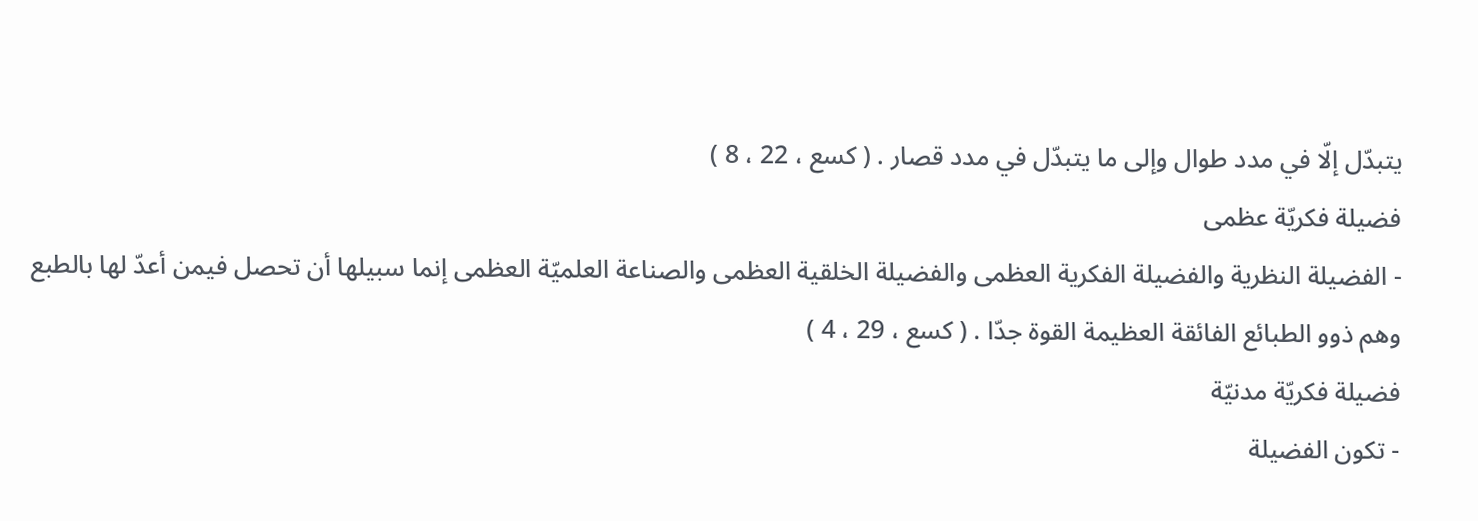يتبدّل إلّا في مدد طوال وإلى ما يتبدّل في مدد قصار . ( كسع ، 22 ، 8 )
فضيلة فكريّة عظمى
- الفضيلة النظرية والفضيلة الفكرية العظمى والفضيلة الخلقية العظمى والصناعة العلميّة العظمى إنما سبيلها أن تحصل فيمن أعدّ لها بالطبع وهم ذوو الطبائع الفائقة العظيمة القوة جدّا . ( كسع ، 29 ، 4 )
فضيلة فكريّة مدنيّة
- تكون الفضيلة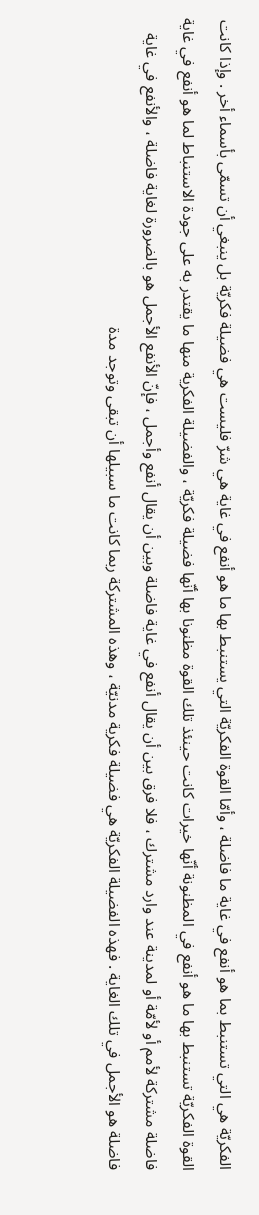الفكريّة هي التي تستنبط بما هو أنفع في غاية ما فاضلة ، وأمّا القوة الفكريّة التي يستنبط بها ما هو أنفع في غاية هي شرّ فليست هي فضيلة فكريّة بل ينبغي أن تسمّى بأسماء أخر . وإذا كانت القوة الفكريّة تستنبط بها ما هو أنفع في المظنونة أنّها خيرات كانت حينئذ تلك القوة مظنونا بها أنّها فضيلة فكريّة ، والفضيلة الفكرية منها ما يقتدر به على جودة الاستنباط لما هو أنفع في غاية فاضلة مشتركة لأمم أو لأمّة أو لمدينة عند وارد مشترك ، فلا فرق بين أن يقال أنفع في غاية فاضلة وبين أن يقال أنفع وأجمل ، فإنّ الأنفع الأجمل هو بالضرورة لغاية فاضلة ، والأنفع في غاية فاضلة هو الأجمل في تلك الغاية . فهذه الفضيلة الفكريّة هي فضيلة فكرية مدنيّة ، وهذه المشتركة ربما كانت ما سبيلها أن تبقى وتوجد مدة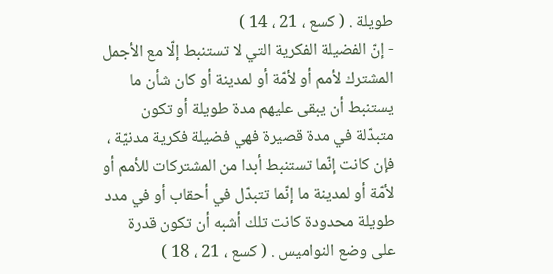طويلة . ( كسع ، 21 ، 14 )
- إنّ الفضيلة الفكرية التي لا تستنبط إلّا مع الأجمل المشترك لأمم أو لأمّة أو لمدينة أو كان شأن ما يستنبط أن يبقى عليهم مدة طويلة أو تكون متبدّلة في مدة قصيرة فهي فضيلة فكرية مدنيّة ، فإن كانت إنّما تستنبط أبدا من المشتركات للأمم أو لأمّة أو لمدينة ما إنّما تتبدّل في أحقاب أو في مدد طويلة محدودة كانت تلك أشبه أن تكون قدرة على وضع النواميس . ( كسع ، 21 ، 18 )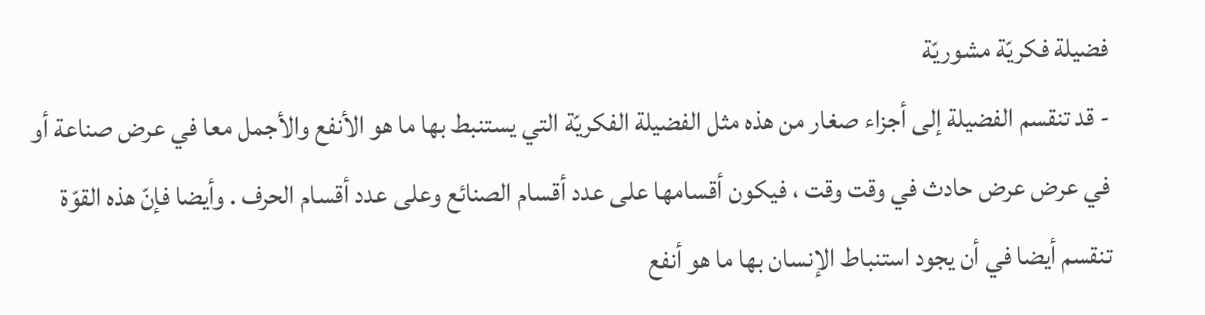فضيلة فكريّة مشوريّة
- قد تنقسم الفضيلة إلى أجزاء صغار من هذه مثل الفضيلة الفكريّة التي يستنبط بها ما هو الأنفع والأجمل معا في عرض صناعة أو في عرض عرض حادث في وقت وقت ، فيكون أقسامها على عدد أقسام الصنائع وعلى عدد أقسام الحرف . وأيضا فإنّ هذه القوّة تنقسم أيضا في أن يجود استنباط الإنسان بها ما هو أنفع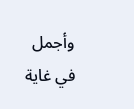وأجمل في غاية